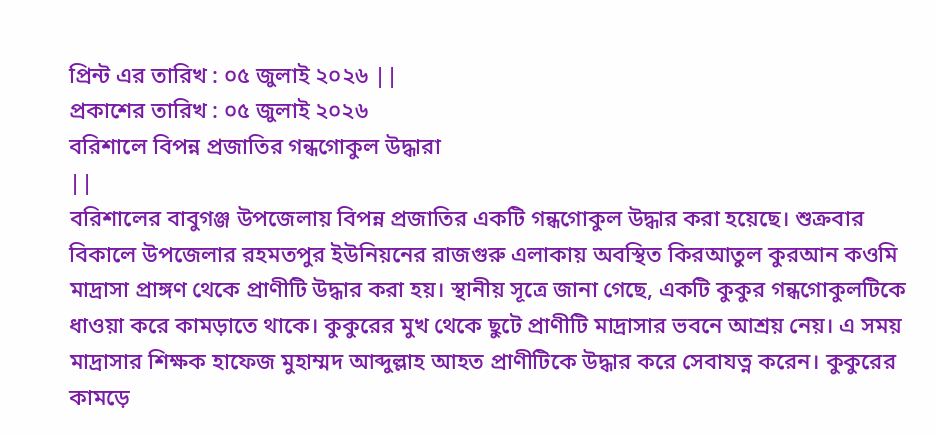প্রিন্ট এর তারিখ : ০৫ জুলাই ২০২৬ ||
প্রকাশের তারিখ : ০৫ জুলাই ২০২৬
বরিশালে বিপন্ন প্রজাতির গন্ধগোকুল উদ্ধারা
||
বরিশালের বাবুগঞ্জ উপজেলায় বিপন্ন প্রজাতির একটি গন্ধগোকুল উদ্ধার করা হয়েছে। শুক্রবার বিকালে উপজেলার রহমতপুর ইউনিয়নের রাজগুরু এলাকায় অবস্থিত কিরআতুল কুরআন কওমি মাদ্রাসা প্রাঙ্গণ থেকে প্রাণীটি উদ্ধার করা হয়। স্থানীয় সূত্রে জানা গেছে, একটি কুকুর গন্ধগোকুলটিকে ধাওয়া করে কামড়াতে থাকে। কুকুরের মুখ থেকে ছুটে প্রাণীটি মাদ্রাসার ভবনে আশ্রয় নেয়। এ সময় মাদ্রাসার শিক্ষক হাফেজ মুহাম্মদ আব্দুল্লাহ আহত প্রাণীটিকে উদ্ধার করে সেবাযত্ন করেন। কুকুরের কামড়ে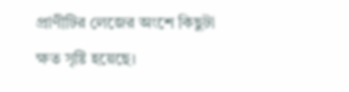প্রাণীটির লেজের অংশে কিছুটা ক্ষত সৃষ্টি হয়েছে।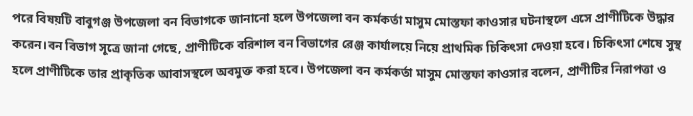পরে বিষয়টি বাবুগঞ্জ উপজেলা বন বিভাগকে জানানো হলে উপজেলা বন কর্মকর্তা মাসুম মোস্তফা কাওসার ঘটনাস্থলে এসে প্রাণীটিকে উদ্ধার করেন।বন বিভাগ সূত্রে জানা গেছে, প্রাণীটিকে বরিশাল বন বিভাগের রেঞ্জ কার্যালয়ে নিয়ে প্রাথমিক চিকিৎসা দেওয়া হবে। চিকিৎসা শেষে সুস্থ হলে প্রাণীটিকে তার প্রাকৃতিক আবাসস্থলে অবমুক্ত করা হবে। উপজেলা বন কর্মকর্তা মাসুম মোস্তফা কাওসার বলেন, প্রাণীটির নিরাপত্তা ও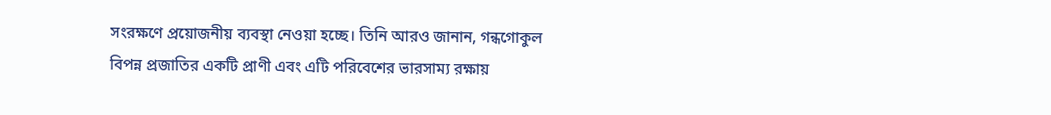সংরক্ষণে প্রয়োজনীয় ব্যবস্থা নেওয়া হচ্ছে। তিনি আরও জানান, গন্ধগোকুল বিপন্ন প্রজাতির একটি প্রাণী এবং এটি পরিবেশের ভারসাম্য রক্ষায়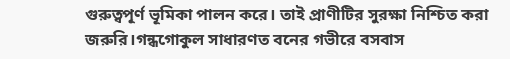গুরুত্বপূর্ণ ভূমিকা পালন করে। তাই প্রাণীটির সুরক্ষা নিশ্চিত করা জরুরি।গন্ধগোকুল সাধারণত বনের গভীরে বসবাস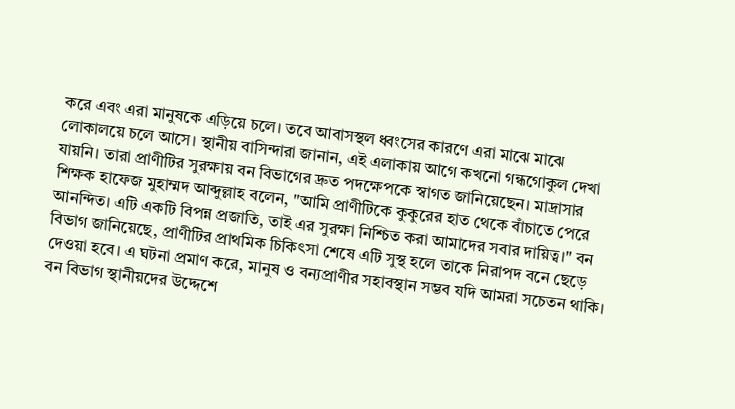করে এবং এরা মানুষকে এড়িয়ে চলে। তবে আবাসস্থল ধ্বংসের কারণে এরা মাঝে মাঝে লোকালয়ে চলে আসে। স্থানীয় বাসিন্দারা জানান, এই এলাকায় আগে কখনো গন্ধগোকুল দেখা যায়নি। তারা প্রাণীটির সুরক্ষায় বন বিভাগের দ্রুত পদক্ষেপকে স্বাগত জানিয়েছেন। মাদ্রাসার শিক্ষক হাফেজ মুহাম্মদ আব্দুল্লাহ বলেন, "আমি প্রাণীটিকে কুকুরের হাত থেকে বাঁচাতে পেরে আনন্দিত। এটি একটি বিপন্ন প্রজাতি, তাই এর সুরক্ষা নিশ্চিত করা আমাদের সবার দায়িত্ব।" বন বিভাগ জানিয়েছে, প্রাণীটির প্রাথমিক চিকিৎসা শেষে এটি সুস্থ হলে তাকে নিরাপদ বনে ছেড়ে দেওয়া হবে। এ ঘটনা প্রমাণ করে, মানুষ ও বন্যপ্রাণীর সহাবস্থান সম্ভব যদি আমরা সচেতন থাকি। বন বিভাগ স্থানীয়দের উদ্দেশে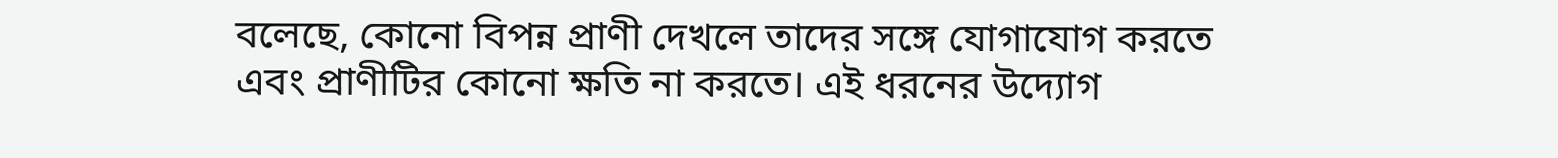বলেছে, কোনো বিপন্ন প্রাণী দেখলে তাদের সঙ্গে যোগাযোগ করতে এবং প্রাণীটির কোনো ক্ষতি না করতে। এই ধরনের উদ্যোগ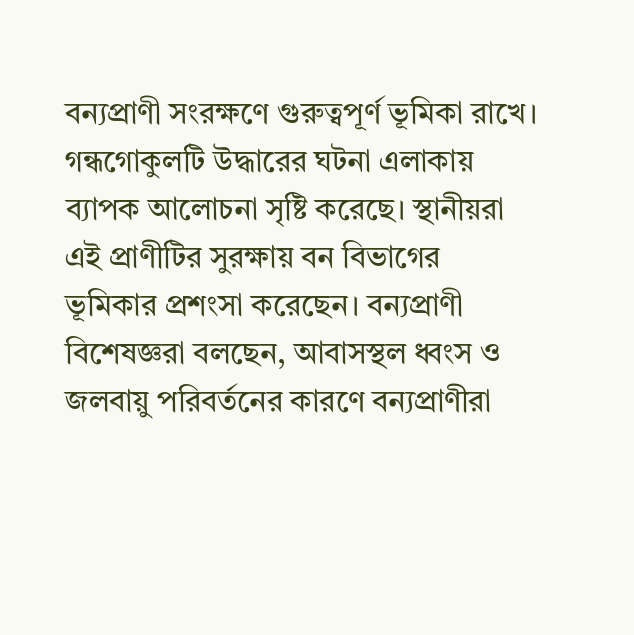বন্যপ্রাণী সংরক্ষণে গুরুত্বপূর্ণ ভূমিকা রাখে। গন্ধগোকুলটি উদ্ধারের ঘটনা এলাকায় ব্যাপক আলোচনা সৃষ্টি করেছে। স্থানীয়রা এই প্রাণীটির সুরক্ষায় বন বিভাগের ভূমিকার প্রশংসা করেছেন। বন্যপ্রাণী বিশেষজ্ঞরা বলছেন, আবাসস্থল ধ্বংস ও জলবায়ু পরিবর্তনের কারণে বন্যপ্রাণীরা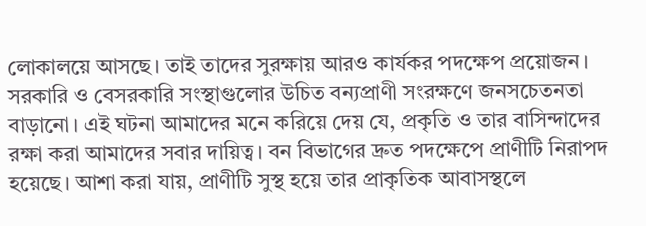লোকালয়ে আসছে। তাই তাদের সুরক্ষায় আরও কার্যকর পদক্ষেপ প্রয়োজন। সরকারি ও বেসরকারি সংস্থাগুলোর উচিত বন্যপ্রাণী সংরক্ষণে জনসচেতনতা বাড়ানো। এই ঘটনা আমাদের মনে করিয়ে দেয় যে, প্রকৃতি ও তার বাসিন্দাদের রক্ষা করা আমাদের সবার দায়িত্ব। বন বিভাগের দ্রুত পদক্ষেপে প্রাণীটি নিরাপদ হয়েছে। আশা করা যায়, প্রাণীটি সুস্থ হয়ে তার প্রাকৃতিক আবাসস্থলে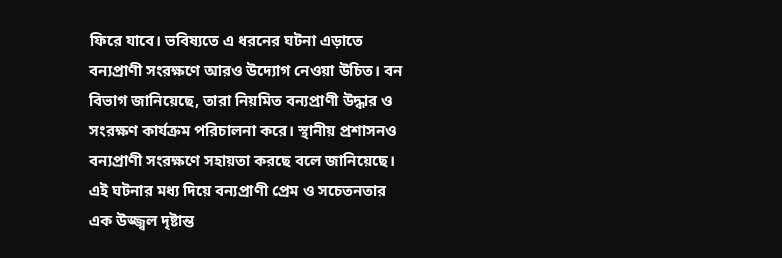ফিরে যাবে। ভবিষ্যতে এ ধরনের ঘটনা এড়াতে বন্যপ্রাণী সংরক্ষণে আরও উদ্যোগ নেওয়া উচিত। বন বিভাগ জানিয়েছে, তারা নিয়মিত বন্যপ্রাণী উদ্ধার ও সংরক্ষণ কার্যক্রম পরিচালনা করে। স্থানীয় প্রশাসনও বন্যপ্রাণী সংরক্ষণে সহায়তা করছে বলে জানিয়েছে। এই ঘটনার মধ্য দিয়ে বন্যপ্রাণী প্রেম ও সচেতনতার এক উজ্জ্বল দৃষ্টান্ত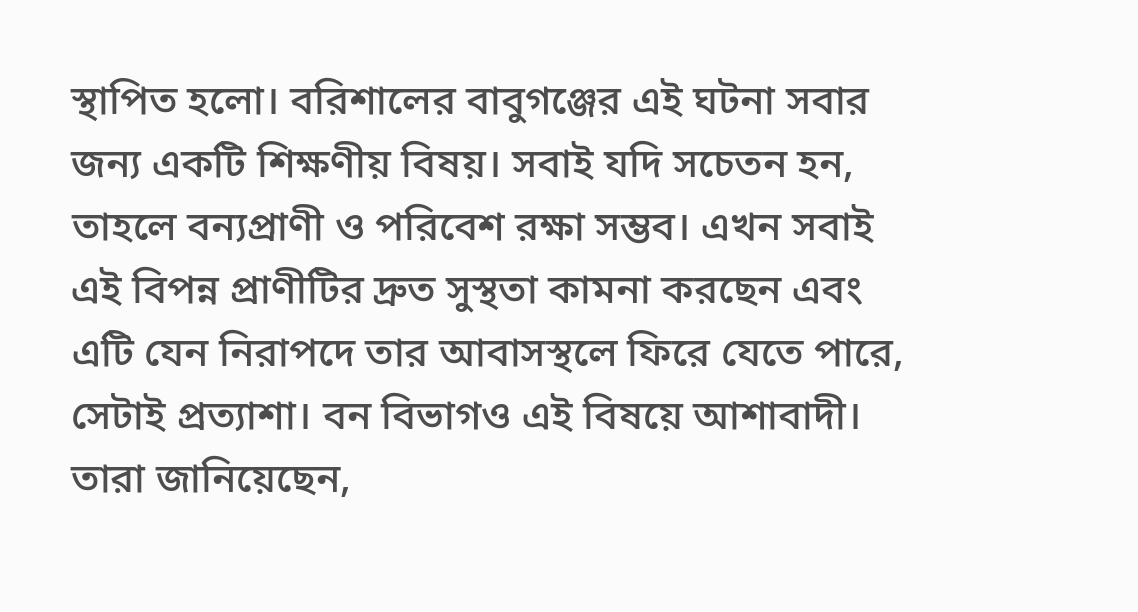স্থাপিত হলো। বরিশালের বাবুগঞ্জের এই ঘটনা সবার জন্য একটি শিক্ষণীয় বিষয়। সবাই যদি সচেতন হন, তাহলে বন্যপ্রাণী ও পরিবেশ রক্ষা সম্ভব। এখন সবাই এই বিপন্ন প্রাণীটির দ্রুত সুস্থতা কামনা করছেন এবং এটি যেন নিরাপদে তার আবাসস্থলে ফিরে যেতে পারে, সেটাই প্রত্যাশা। বন বিভাগও এই বিষয়ে আশাবাদী। তারা জানিয়েছেন,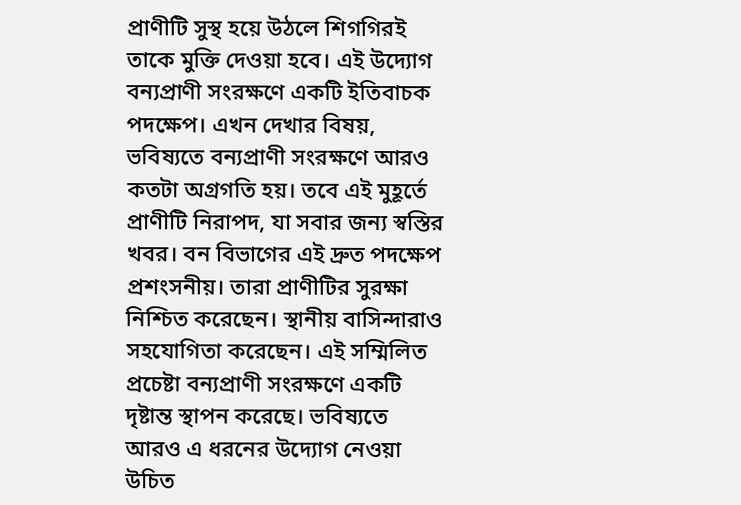প্রাণীটি সুস্থ হয়ে উঠলে শিগগিরই তাকে মুক্তি দেওয়া হবে। এই উদ্যোগ বন্যপ্রাণী সংরক্ষণে একটি ইতিবাচক পদক্ষেপ। এখন দেখার বিষয়, ভবিষ্যতে বন্যপ্রাণী সংরক্ষণে আরও কতটা অগ্রগতি হয়। তবে এই মুহূর্তে প্রাণীটি নিরাপদ, যা সবার জন্য স্বস্তির খবর। বন বিভাগের এই দ্রুত পদক্ষেপ প্রশংসনীয়। তারা প্রাণীটির সুরক্ষা নিশ্চিত করেছেন। স্থানীয় বাসিন্দারাও সহযোগিতা করেছেন। এই সম্মিলিত প্রচেষ্টা বন্যপ্রাণী সংরক্ষণে একটি দৃষ্টান্ত স্থাপন করেছে। ভবিষ্যতে আরও এ ধরনের উদ্যোগ নেওয়া উচিত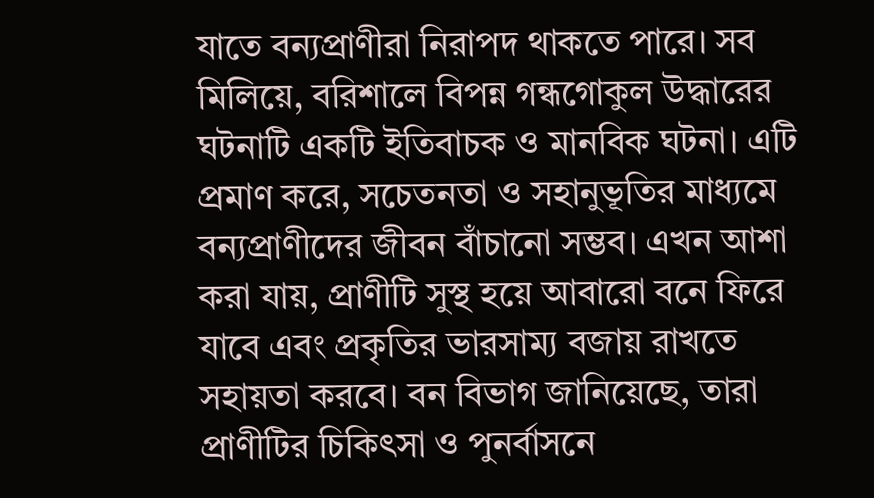যাতে বন্যপ্রাণীরা নিরাপদ থাকতে পারে। সব মিলিয়ে, বরিশালে বিপন্ন গন্ধগোকুল উদ্ধারের ঘটনাটি একটি ইতিবাচক ও মানবিক ঘটনা। এটি প্রমাণ করে, সচেতনতা ও সহানুভূতির মাধ্যমে বন্যপ্রাণীদের জীবন বাঁচানো সম্ভব। এখন আশা করা যায়, প্রাণীটি সুস্থ হয়ে আবারো বনে ফিরে যাবে এবং প্রকৃতির ভারসাম্য বজায় রাখতে সহায়তা করবে। বন বিভাগ জানিয়েছে, তারা প্রাণীটির চিকিৎসা ও পুনর্বাসনে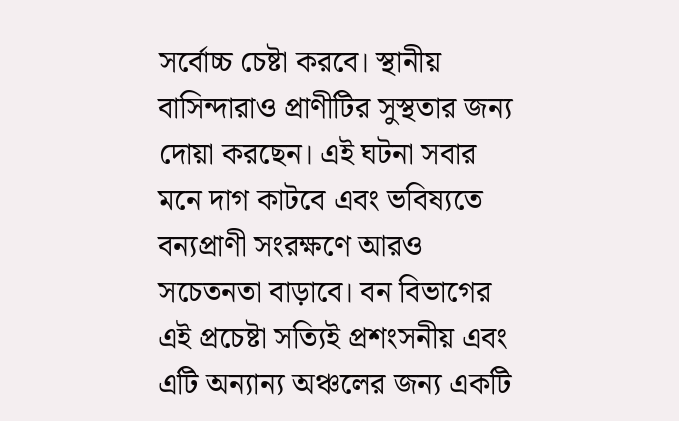সর্বোচ্চ চেষ্টা করবে। স্থানীয় বাসিন্দারাও প্রাণীটির সুস্থতার জন্য দোয়া করছেন। এই ঘটনা সবার মনে দাগ কাটবে এবং ভবিষ্যতে বন্যপ্রাণী সংরক্ষণে আরও সচেতনতা বাড়াবে। বন বিভাগের এই প্রচেষ্টা সত্যিই প্রশংসনীয় এবং এটি অন্যান্য অঞ্চলের জন্য একটি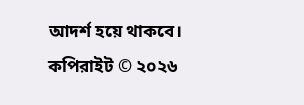আদর্শ হয়ে থাকবে।
কপিরাইট © ২০২৬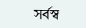সর্বস্ব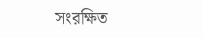সংরক্ষিত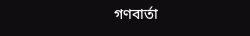গণবার্তা